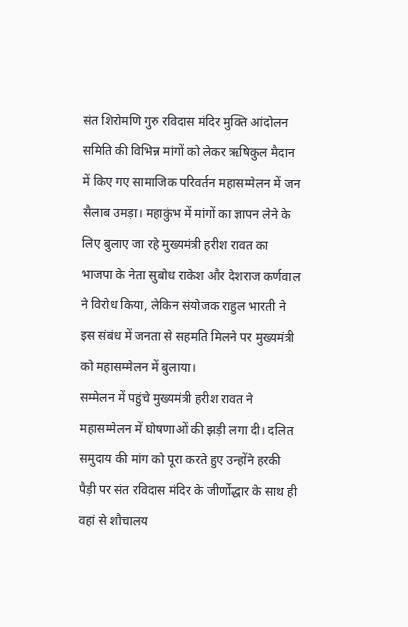संत शिरोमणि गुरु रविदास मंदिर मुक्ति आंदोलन समिति की विभिन्न मांगों को लेकर ऋषिकुल मैदान में किए गए सामाजिक परिवर्तन महासम्मेलन में जन सैलाब उमड़ा। महाकुंभ में मांगों का ज्ञापन लेने के लिए बुलाए जा रहे मुख्यमंत्री हरीश रावत का भाजपा के नेता सुबोध राकेश और देशराज कर्णवाल ने विरोध किया, लेकिन संयोजक राहुल भारती ने इस संबंध में जनता से सहमति मिलने पर मुख्यमंत्री को महासम्मेलन में बुलाया।
सम्मेलन में पहुंचे मुख्यमंत्री हरीश रावत ने महासम्मेलन में घोषणाओं की झड़ी लगा दी। दलित समुदाय की मांग को पूरा करते हुए उन्होंने हरकी पैड़ी पर संत रविदास मंदिर के जीर्णोद्धार के साथ ही वहां से शौचालय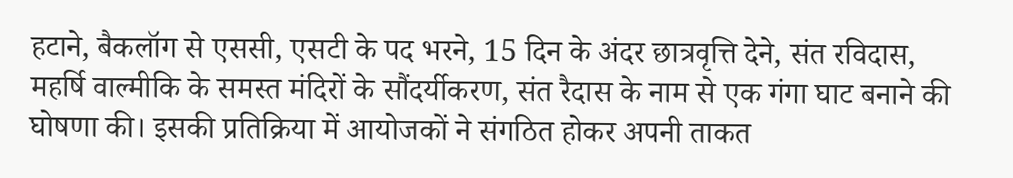हटाने, बैकलॉग से एससी, एसटी के पद भरने, 15 दिन के अंदर छात्रवृत्ति देने, संत रविदास, महर्षि वाल्मीकि के समस्त मंदिरों के सौंदर्यीकरण, संत रैदास के नाम से एक गंगा घाट बनाने की घोषणा की। इसकी प्रतिक्रिया में आयोजकों ने संगठित होकर अपनी ताकत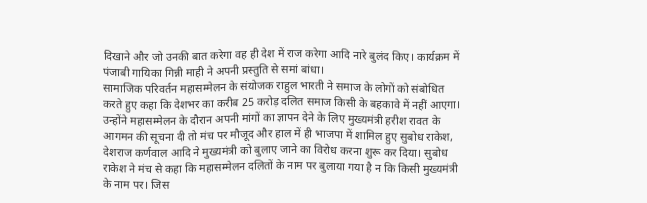दिखाने और जो उनकी बात करेगा वह ही देश में राज करेगा आदि नारे बुलंद किए। कार्यक्रम में पंजाबी गायिका गिन्नी माही ने अपनी प्रस्तुति से समां बांधा।
सामाजिक परिवर्तन महासम्मेलन के संयोजक राहुल भारती ने समाज के लोगों को संबोधित करते हुए कहा कि देशभर का करीब 25 करोड़ दलित समाज किसी के बहकावे में नहीं आएगा। उन्होंने महासम्मेलन के दौरान अपनी मांगों का ज्ञापन देने के लिए मुख्यमंत्री हरीश रावत के आगमन की सूचना दी तो मंच पर मौजूद और हाल में ही भाजपा में शामिल हुए सुबोध राकेश, देशराज कर्णवाल आदि ने मुख्यमंत्री को बुलाए जाने का विरोध करना शुरू कर दिया। सुबोध राकेश ने मंच से कहा कि महासम्मेलन दलितों के नाम पर बुलाया गया है न कि किसी मुख्यमंत्री के नाम पर। जिस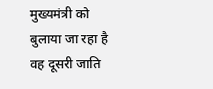मुख्यमंत्री को बुलाया जा रहा है वह दूसरी जाति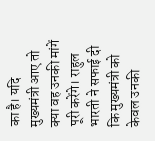का है। यदि मुख्यमंत्री आए तो क्या वह उनकी मांगें पूरी करेंगे। राहुल भारती ने सफाई दी कि मुख्यमंत्री को केवल उनकी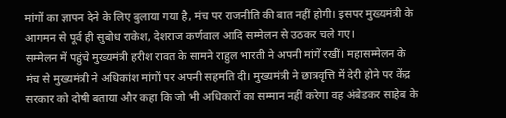मांगों का ज्ञापन देने के लिए बुलाया गया है, मंच पर राजनीति की बात नहीं होगी। इसपर मुख्यमंत्री के आगमन से पूर्व ही सुबोध राकेश, देशराज कर्णवाल आदि सम्मेलन से उठकर चले गए।
सम्मेलन में पहुंचे मुख्यमंत्री हरीश रावत के सामने राहुल भारती ने अपनी मांगें रखीं। महासम्मेलन के मंच से मुख्यमंत्री ने अधिकांश मांगों पर अपनी सहमति दी। मुख्यमंत्री ने छात्रवृत्ति में देरी होने पर केंद्र सरकार को दोषी बताया और कहा कि जो भी अधिकारों का सम्मान नहीं करेगा वह अंबेडकर साहेब के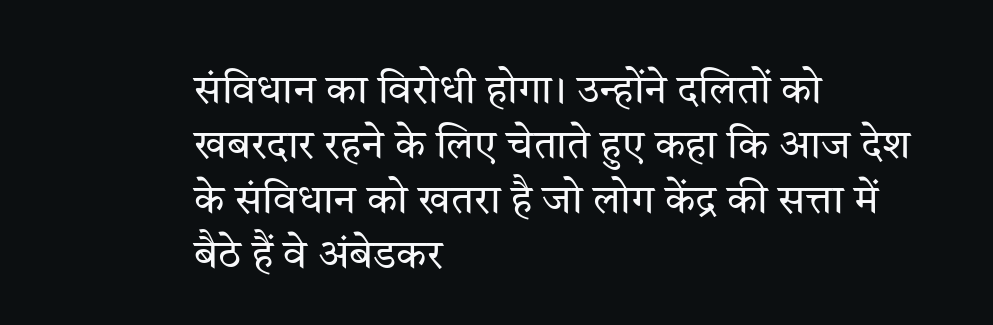संविधान का विरोधी होगा। उन्होंने दलितों को खबरदार रहने के लिए चेताते हुए कहा कि आज देश के संविधान को खतरा है जो लोग केंद्र की सत्ता में बैठे हैं वे अंबेडकर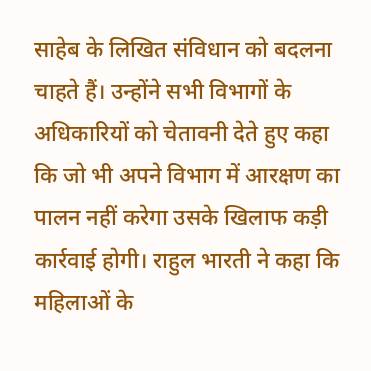साहेब के लिखित संविधान को बदलना चाहते हैं। उन्होंने सभी विभागों के अधिकारियों को चेतावनी देते हुए कहा कि जो भी अपने विभाग में आरक्षण का पालन नहीं करेगा उसके खिलाफ कड़ी कार्रवाई होगी। राहुल भारती ने कहा कि महिलाओं के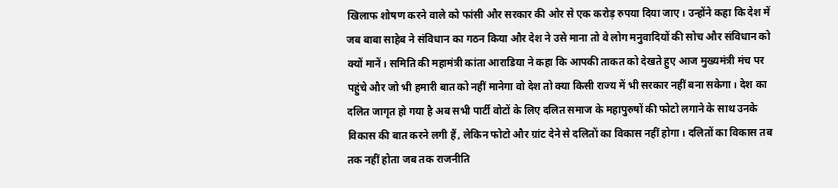खिलाफ शोषण करने वाले को फांसी और सरकार की ओर से एक करोड़ रुपया दिया जाए। उन्होंने कहा कि देश में जब बाबा साहेब ने संविधान का गठन किया और देश ने उसे माना तो वे लोग मनुवादियों की सोच और संविधान को क्यों मानें। समिति की महामंत्री कांता आराडिया ने कहा कि आपकी ताकत को देखते हुए आज मुख्यमंत्री मंच पर पहुंचे और जो भी हमारी बात को नहीं मानेगा वो देश तो क्या किसी राज्य में भी सरकार नहीं बना सकेगा। देश का दलित जागृत हो गया है अब सभी पार्टी वोटों के लिए दलित समाज के महापुरुषों की फोटो लगाने के साथ उनके विकास की बात करने लगी हैं, लेकिन फोटो और ग्रांट देने से दलितों का विकास नहीं होगा। दलितों का विकास तब तक नहीं होता जब तक राजनीति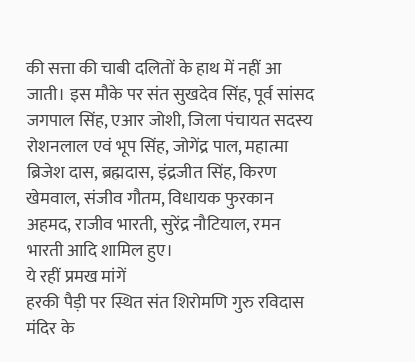की सत्ता की चाबी दलितों के हाथ में नहीं आ जाती। इस मौके पर संत सुखदेव सिंह, पूर्व सांसद जगपाल सिंह, एआर जोशी, जिला पंचायत सदस्य रोशनलाल एवं भूप सिंह, जोगेंद्र पाल, महात्मा ब्रिजेश दास, ब्रह्मदास, इंद्रजीत सिंह, किरण खेमवाल, संजीव गौतम, विधायक फुरकान अहमद, राजीव भारती, सुरेंद्र नौटियाल, रमन भारती आदि शामिल हुए।
ये रहीं प्रमख मांगें
हरकी पैड़ी पर स्थित संत शिरोमणि गुरु रविदास मंदिर के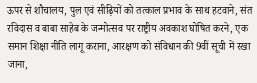ऊपर से शौचालय, पुल एवं सीढ़ियों को तत्काल प्रभाव के साथ हटवाने, संत रविदास व बाबा साहेब के जन्मोत्सव पर राष्ट्रीय अवकाश घोषित करने, एक समान शिक्षा नीति लागू कराना, आरक्षण को संविधान की 9वीं सूची में रखा जाना,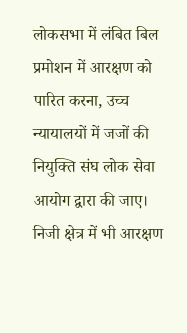लोकसभा में लंबित बिल प्रमोशन में आरक्षण को पारित करना, उच्च न्यायालयों में जजों की नियुक्ति संघ लोक सेवा आयोग द्वारा की जाए। निजी क्षेत्र में भी आरक्षण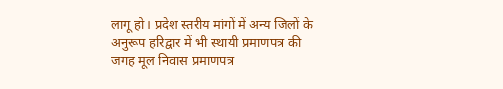लागू हो। प्रदेश स्तरीय मांगों में अन्य जिलों के अनुरूप हरिद्वार में भी स्थायी प्रमाणपत्र की जगह मूल निवास प्रमाणपत्र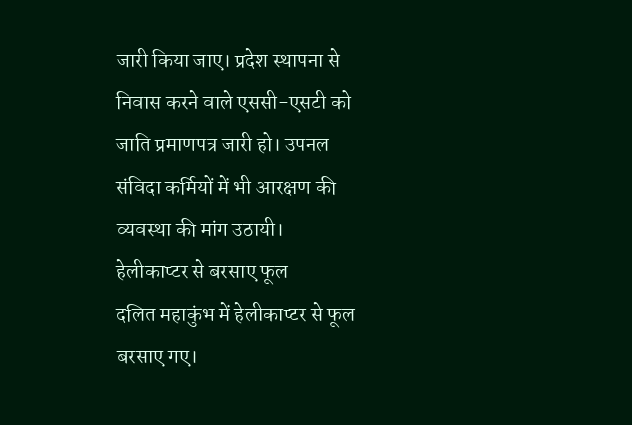जारी किया जाए। प्रदेश स्थापना से निवास करने वाले एससी-एसटी को जाति प्रमाणपत्र जारी हो। उपनल संविदा कर्मियों में भी आरक्षण की व्यवस्था की मांग उठायी।
हेलीकाप्टर से बरसाए फूल
दलित महाकुंभ में हेलीकाप्टर से फूल बरसाए गए।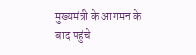मुख्यमंत्री के आगमन के बाद पहुंचे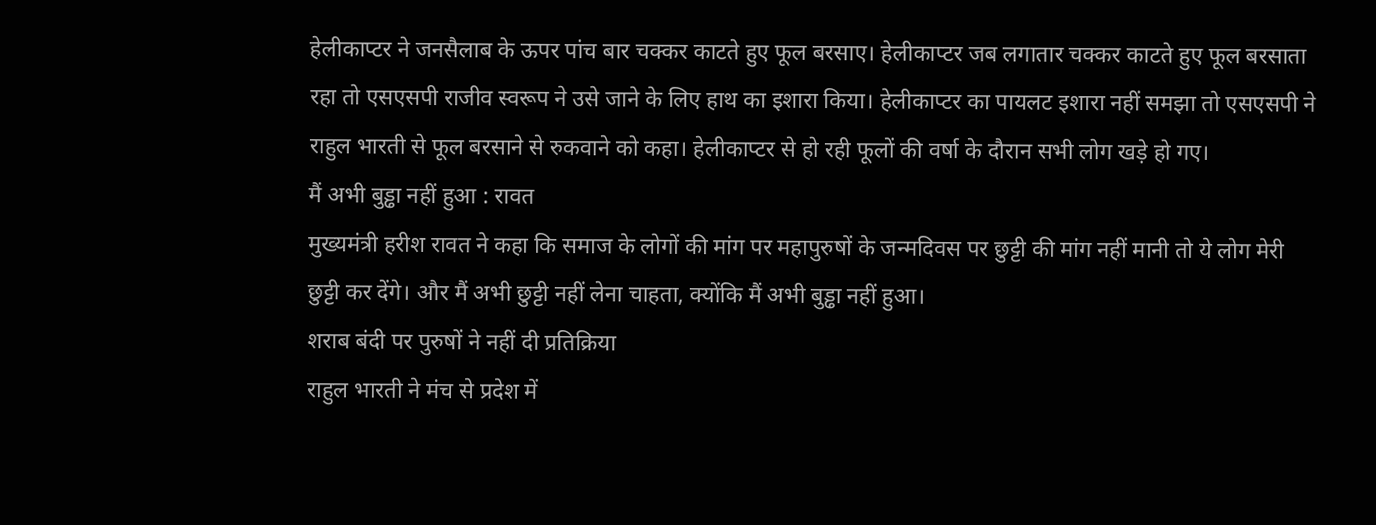हेलीकाप्टर ने जनसैलाब के ऊपर पांच बार चक्कर काटते हुए फूल बरसाए। हेलीकाप्टर जब लगातार चक्कर काटते हुए फूल बरसाता रहा तो एसएसपी राजीव स्वरूप ने उसे जाने के लिए हाथ का इशारा किया। हेलीकाप्टर का पायलट इशारा नहीं समझा तो एसएसपी ने राहुल भारती से फूल बरसाने से रुकवाने को कहा। हेलीकाप्टर से हो रही फूलों की वर्षा के दौरान सभी लोग खड़े हो गए।
मैं अभी बुड्ढा नहीं हुआ : रावत
मुख्यमंत्री हरीश रावत ने कहा कि समाज के लोगों की मांग पर महापुरुषों के जन्मदिवस पर छुट्टी की मांग नहीं मानी तो ये लोग मेरी छुट्टी कर देंगे। और मैं अभी छुट्टी नहीं लेना चाहता, क्योंकि मैं अभी बुड्ढा नहीं हुआ।
शराब बंदी पर पुरुषों ने नहीं दी प्रतिक्रिया
राहुल भारती ने मंच से प्रदेश में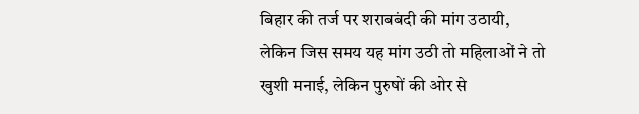बिहार की तर्ज पर शराबबंदी की मांग उठायी, लेकिन जिस समय यह मांग उठी तो महिलाओं ने तो खुशी मनाई, लेकिन पुरुषों की ओर से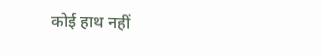कोई हाथ नहीं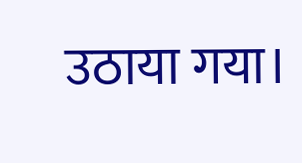उठाया गया।